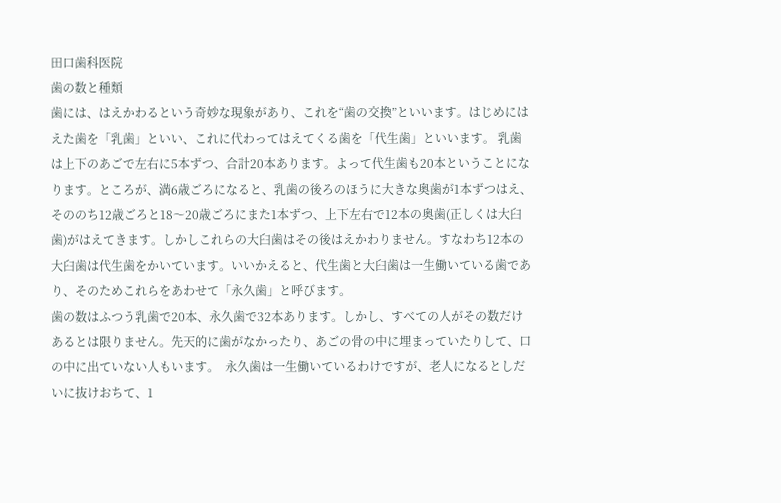田口歯科医院
歯の数と種類
歯には、はえかわるという奇妙な現象があり、これを“歯の交換”といいます。はじめにはえた歯を「乳歯」といい、これに代わってはえてくる歯を「代生歯」といいます。 乳歯は上下のあごで左右に5本ずつ、合計20本あります。よって代生歯も20本ということになります。ところが、満6歳ごろになると、乳歯の後ろのほうに大きな奥歯が1本ずつはえ、そののち12歳ごろと18〜20歳ごろにまた1本ずつ、上下左右で12本の奥歯(正しくは大臼歯)がはえてきます。しかしこれらの大臼歯はその後はえかわりません。すなわち12本の大臼歯は代生歯をかいています。いいかえると、代生歯と大臼歯は一生働いている歯であり、そのためこれらをあわせて「永久歯」と呼びます。
歯の数はふつう乳歯で20本、永久歯で32本あります。しかし、すべての人がその数だけあるとは限りません。先天的に歯がなかったり、あごの骨の中に埋まっていたりして、口の中に出ていない人もいます。  永久歯は一生働いているわけですが、老人になるとしだいに抜けおちて、1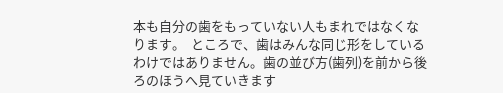本も自分の歯をもっていない人もまれではなくなります。  ところで、歯はみんな同じ形をしているわけではありません。歯の並び方(歯列)を前から後ろのほうへ見ていきます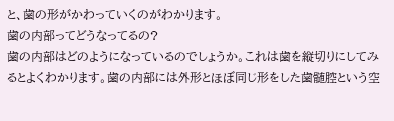と、歯の形がかわっていくのがわかります。
歯の内部ってどうなってるの?
歯の内部はどのようになっているのでしょうか。これは歯を縦切りにしてみるとよくわかります。歯の内部には外形とほぼ同じ形をした歯髄腔という空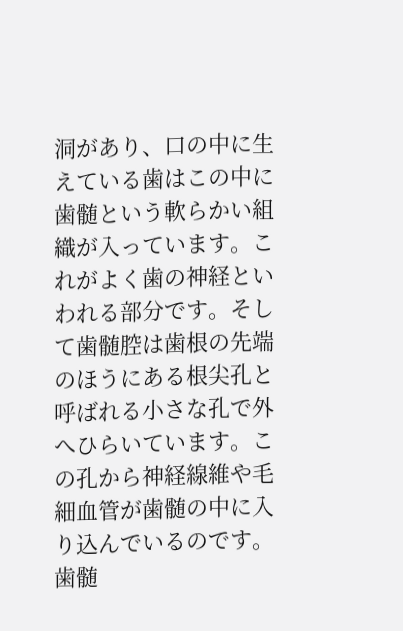洞があり、口の中に生えている歯はこの中に歯髄という軟らかい組織が入っています。これがよく歯の神経といわれる部分です。そして歯髄腔は歯根の先端のほうにある根尖孔と呼ばれる小さな孔で外へひらいています。この孔から神経線維や毛細血管が歯髄の中に入り込んでいるのです。 歯髄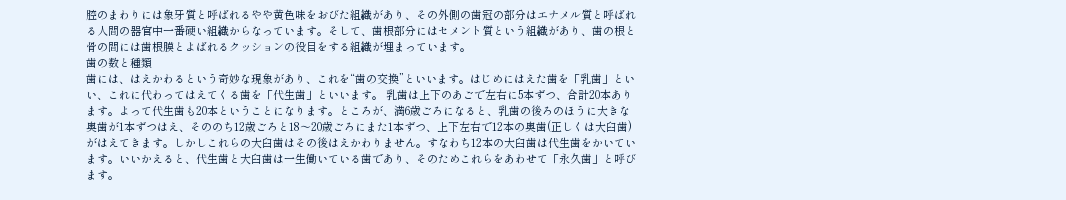腔のまわりには象牙質と呼ばれるやや黄色味をおびた組織があり、その外側の歯冠の部分はエナメル質と呼ばれる人間の器官中一番硬い組織からなっています。そして、歯根部分にはセメント質という組織があり、歯の根と骨の間には歯根膜とよばれるクッションの役目をする組織が埋まっています。
歯の数と種類
歯には、はえかわるという奇妙な現象があり、これを“歯の交換”といいます。はじめにはえた歯を「乳歯」といい、これに代わってはえてくる歯を「代生歯」といいます。 乳歯は上下のあごで左右に5本ずつ、合計20本あります。よって代生歯も20本ということになります。ところが、満6歳ごろになると、乳歯の後ろのほうに大きな奥歯が1本ずつはえ、そののち12歳ごろと18〜20歳ごろにまた1本ずつ、上下左右で12本の奥歯(正しくは大臼歯)がはえてきます。しかしこれらの大臼歯はその後はえかわりません。すなわち12本の大臼歯は代生歯をかいています。いいかえると、代生歯と大臼歯は一生働いている歯であり、そのためこれらをあわせて「永久歯」と呼びます。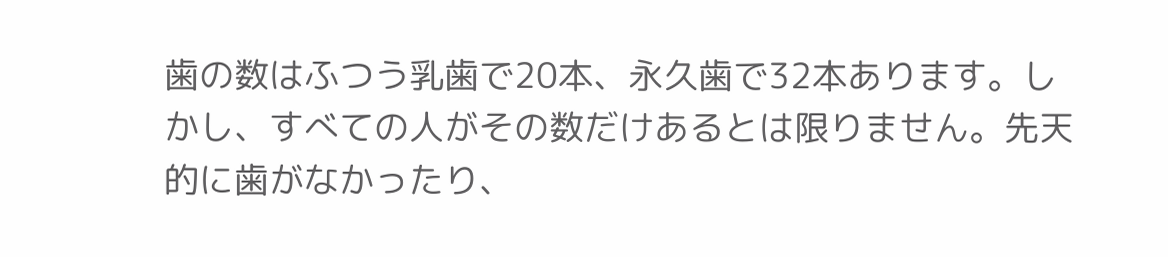歯の数はふつう乳歯で20本、永久歯で32本あります。しかし、すべての人がその数だけあるとは限りません。先天的に歯がなかったり、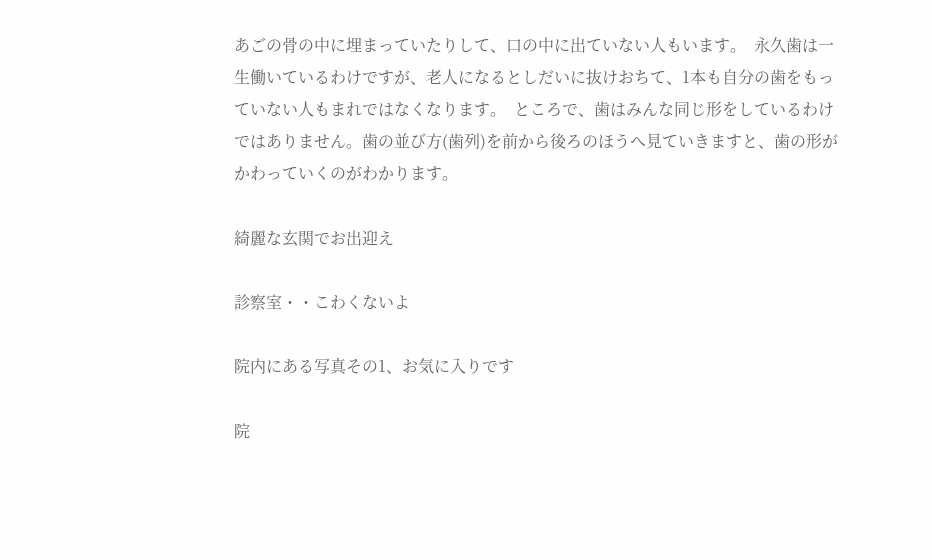あごの骨の中に埋まっていたりして、口の中に出ていない人もいます。  永久歯は一生働いているわけですが、老人になるとしだいに抜けおちて、1本も自分の歯をもっていない人もまれではなくなります。  ところで、歯はみんな同じ形をしているわけではありません。歯の並び方(歯列)を前から後ろのほうへ見ていきますと、歯の形がかわっていくのがわかります。

綺麗な玄関でお出迎え

診察室・・こわくないよ

院内にある写真その1、お気に入りです

院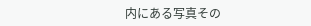内にある写真その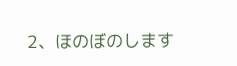2、ほのぼのします